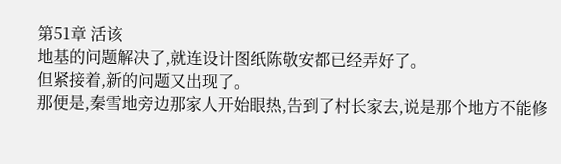第51章 活该
地基的问题解决了,就连设计图纸陈敬安都已经弄好了。
但紧接着,新的问题又出现了。
那便是,秦雪地旁边那家人开始眼热,告到了村长家去,说是那个地方不能修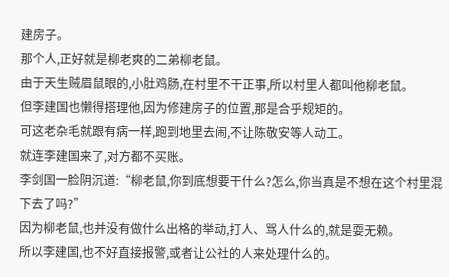建房子。
那个人,正好就是柳老爽的二弟柳老鼠。
由于天生贼眉鼠眼的,小肚鸡肠,在村里不干正事,所以村里人都叫他柳老鼠。
但李建国也懒得搭理他,因为修建房子的位置,那是合乎规矩的。
可这老杂毛就跟有病一样,跑到地里去闹,不让陈敬安等人动工。
就连李建国来了,对方都不买账。
李剑国一脸阴沉道:“柳老鼠,你到底想要干什么?怎么,你当真是不想在这个村里混下去了吗?”
因为柳老鼠,也并没有做什么出格的举动,打人、骂人什么的,就是耍无赖。
所以李建国,也不好直接报警,或者让公社的人来处理什么的。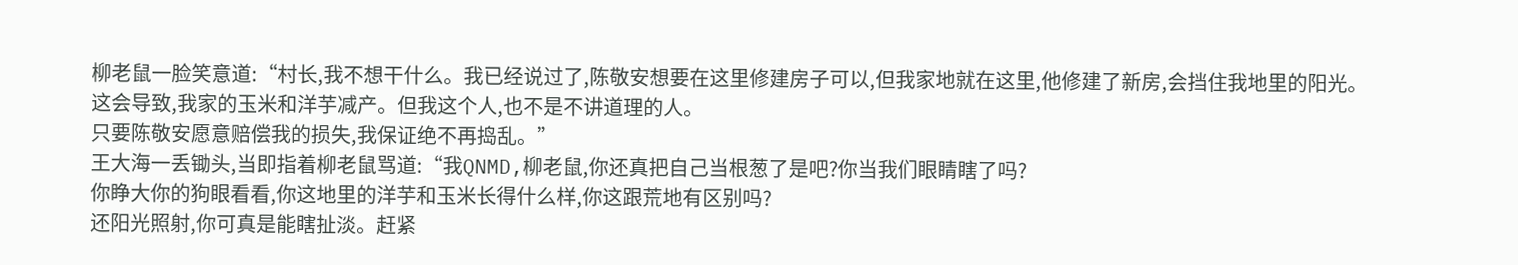柳老鼠一脸笑意道:“村长,我不想干什么。我已经说过了,陈敬安想要在这里修建房子可以,但我家地就在这里,他修建了新房,会挡住我地里的阳光。
这会导致,我家的玉米和洋芋减产。但我这个人,也不是不讲道理的人。
只要陈敬安愿意赔偿我的损失,我保证绝不再捣乱。”
王大海一丢锄头,当即指着柳老鼠骂道:“我QNMD,柳老鼠,你还真把自己当根葱了是吧?你当我们眼睛瞎了吗?
你睁大你的狗眼看看,你这地里的洋芋和玉米长得什么样,你这跟荒地有区别吗?
还阳光照射,你可真是能瞎扯淡。赶紧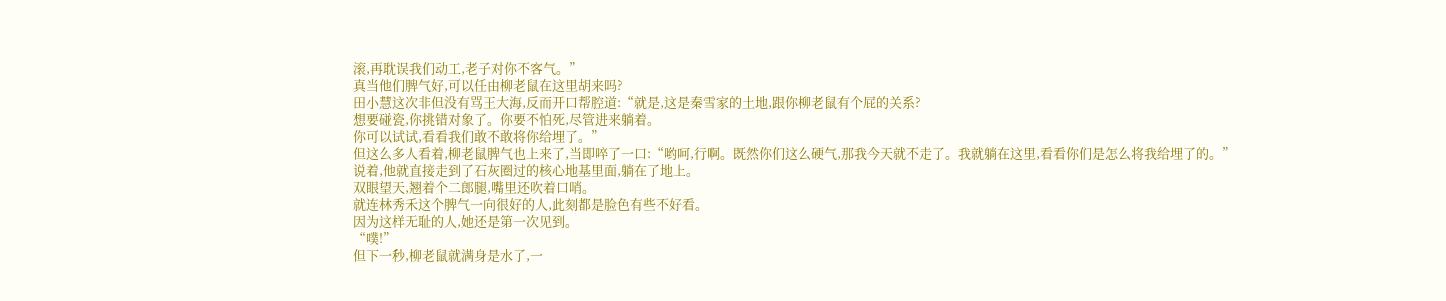滚,再耽误我们动工,老子对你不客气。”
真当他们脾气好,可以任由柳老鼠在这里胡来吗?
田小慧这次非但没有骂王大海,反而开口帮腔道:“就是,这是秦雪家的土地,跟你柳老鼠有个屁的关系?
想要碰瓷,你挑错对象了。你要不怕死,尽管进来躺着。
你可以试试,看看我们敢不敢将你给埋了。”
但这么多人看着,柳老鼠脾气也上来了,当即啐了一口:“哟呵,行啊。既然你们这么硬气,那我今天就不走了。我就躺在这里,看看你们是怎么将我给埋了的。”
说着,他就直接走到了石灰圈过的核心地基里面,躺在了地上。
双眼望天,翘着个二郎腿,嘴里还吹着口哨。
就连林秀禾这个脾气一向很好的人,此刻都是脸色有些不好看。
因为这样无耻的人,她还是第一次见到。
“噗!”
但下一秒,柳老鼠就满身是水了,一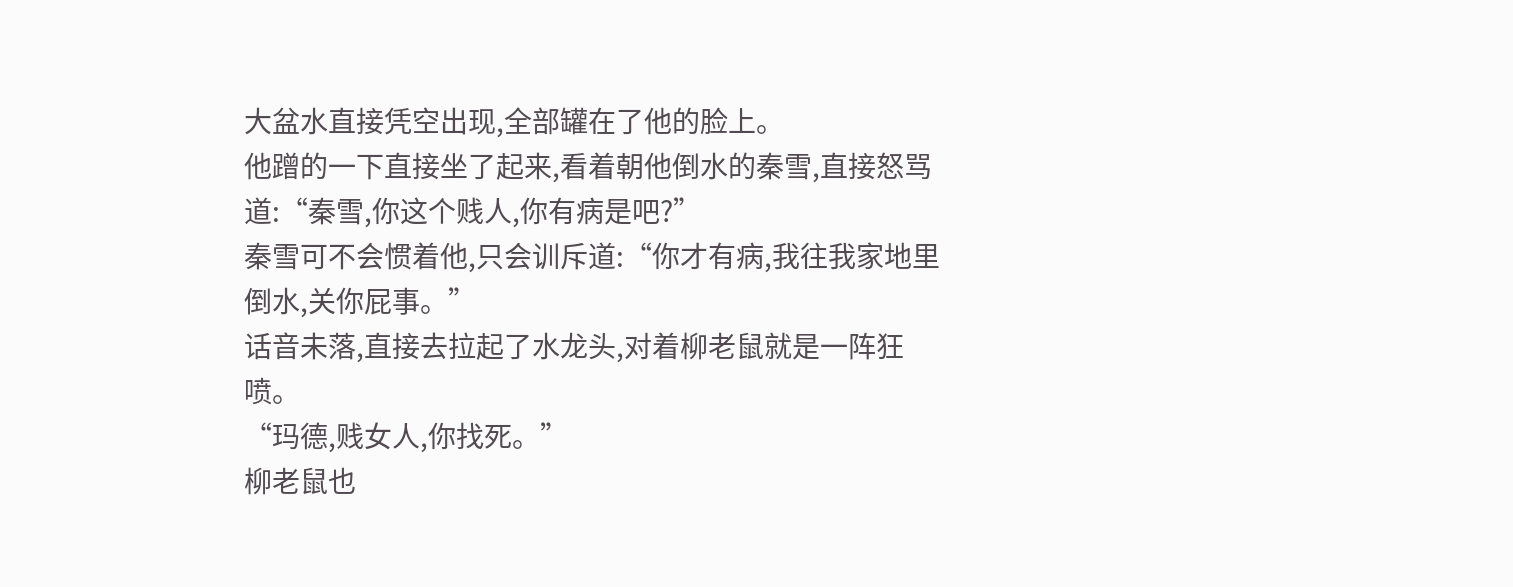大盆水直接凭空出现,全部罐在了他的脸上。
他蹭的一下直接坐了起来,看着朝他倒水的秦雪,直接怒骂道:“秦雪,你这个贱人,你有病是吧?”
秦雪可不会惯着他,只会训斥道:“你才有病,我往我家地里倒水,关你屁事。”
话音未落,直接去拉起了水龙头,对着柳老鼠就是一阵狂喷。
“玛德,贱女人,你找死。”
柳老鼠也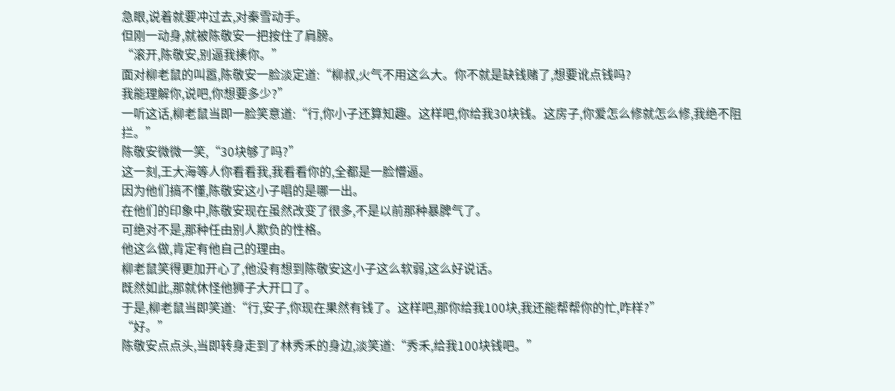急眼,说着就要冲过去,对秦雪动手。
但刚一动身,就被陈敬安一把按住了肩膀。
“滚开,陈敬安,别逼我揍你。”
面对柳老鼠的叫嚣,陈敬安一脸淡定道:“柳叔,火气不用这么大。你不就是缺钱赌了,想要讹点钱吗?
我能理解你,说吧,你想要多少?”
一听这话,柳老鼠当即一脸笑意道:“行,你小子还算知趣。这样吧,你给我30块钱。这房子,你爱怎么修就怎么修,我绝不阻拦。”
陈敬安微微一笑,“30块够了吗?”
这一刻,王大海等人你看看我,我看看你的,全都是一脸懵逼。
因为他们搞不懂,陈敬安这小子唱的是哪一出。
在他们的印象中,陈敬安现在虽然改变了很多,不是以前那种暴脾气了。
可绝对不是,那种任由别人欺负的性格。
他这么做,肯定有他自己的理由。
柳老鼠笑得更加开心了,他没有想到陈敬安这小子这么软弱,这么好说话。
既然如此,那就休怪他狮子大开口了。
于是,柳老鼠当即笑道:“行,安子,你现在果然有钱了。这样吧,那你给我100块,我还能帮帮你的忙,咋样?”
“好。”
陈敬安点点头,当即转身走到了林秀禾的身边,淡笑道:“秀禾,给我100块钱吧。”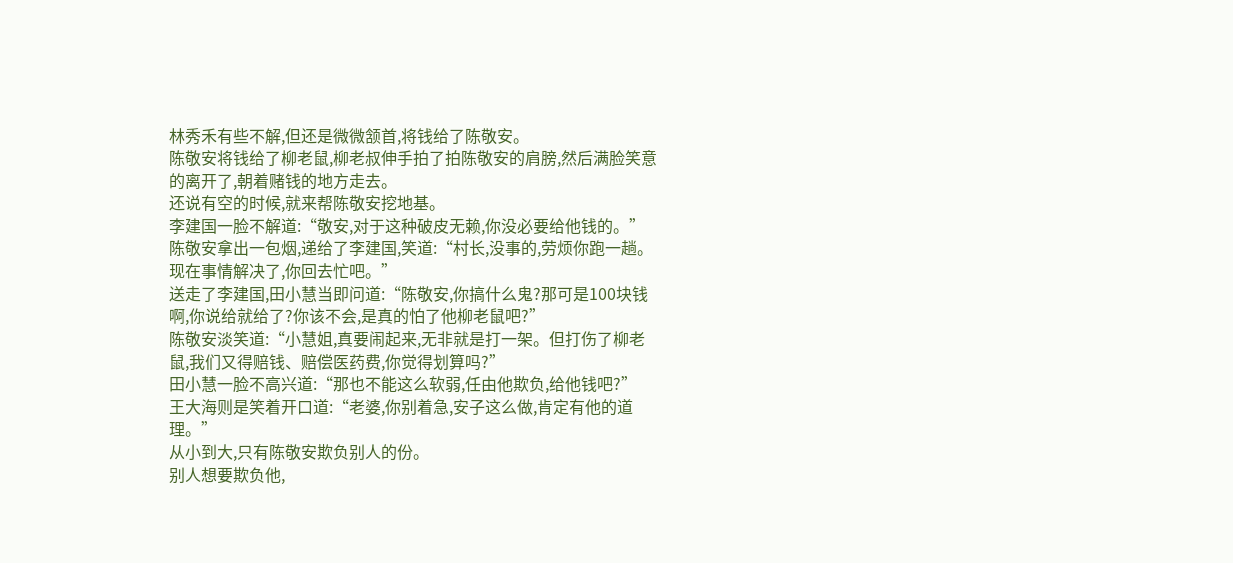林秀禾有些不解,但还是微微颔首,将钱给了陈敬安。
陈敬安将钱给了柳老鼠,柳老叔伸手拍了拍陈敬安的肩膀,然后满脸笑意的离开了,朝着赌钱的地方走去。
还说有空的时候,就来帮陈敬安挖地基。
李建国一脸不解道:“敬安,对于这种破皮无赖,你没必要给他钱的。”
陈敬安拿出一包烟,递给了李建国,笑道:“村长,没事的,劳烦你跑一趟。现在事情解决了,你回去忙吧。”
送走了李建国,田小慧当即问道:“陈敬安,你搞什么鬼?那可是100块钱啊,你说给就给了?你该不会,是真的怕了他柳老鼠吧?”
陈敬安淡笑道:“小慧姐,真要闹起来,无非就是打一架。但打伤了柳老鼠,我们又得赔钱、赔偿医药费,你觉得划算吗?”
田小慧一脸不高兴道:“那也不能这么软弱,任由他欺负,给他钱吧?”
王大海则是笑着开口道:“老婆,你别着急,安子这么做,肯定有他的道理。”
从小到大,只有陈敬安欺负别人的份。
别人想要欺负他,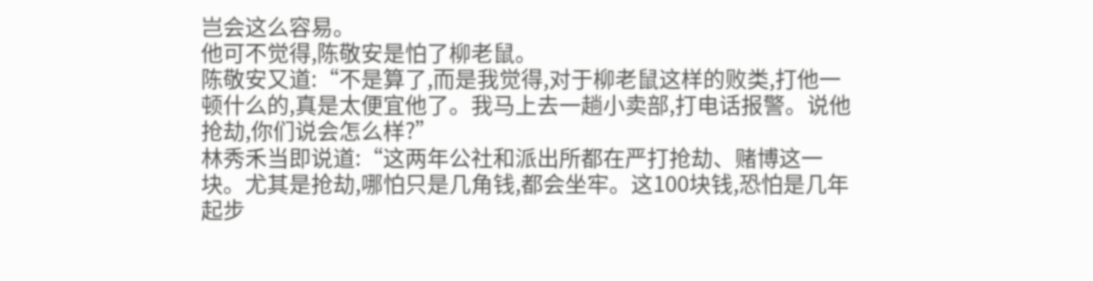岂会这么容易。
他可不觉得,陈敬安是怕了柳老鼠。
陈敬安又道:“不是算了,而是我觉得,对于柳老鼠这样的败类,打他一顿什么的,真是太便宜他了。我马上去一趟小卖部,打电话报警。说他抢劫,你们说会怎么样?”
林秀禾当即说道:“这两年公社和派出所都在严打抢劫、赌博这一块。尤其是抢劫,哪怕只是几角钱,都会坐牢。这100块钱,恐怕是几年起步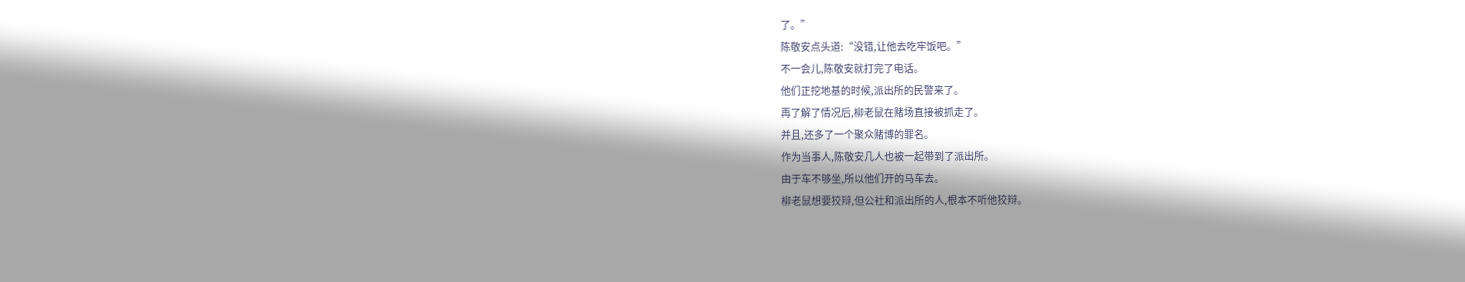了。”
陈敬安点头道:“没错,让他去吃牢饭吧。”
不一会儿,陈敬安就打完了电话。
他们正挖地基的时候,派出所的民警来了。
再了解了情况后,柳老鼠在赌场直接被抓走了。
并且,还多了一个聚众赌博的罪名。
作为当事人,陈敬安几人也被一起带到了派出所。
由于车不够坐,所以他们开的马车去。
柳老鼠想要狡辩,但公社和派出所的人,根本不听他狡辩。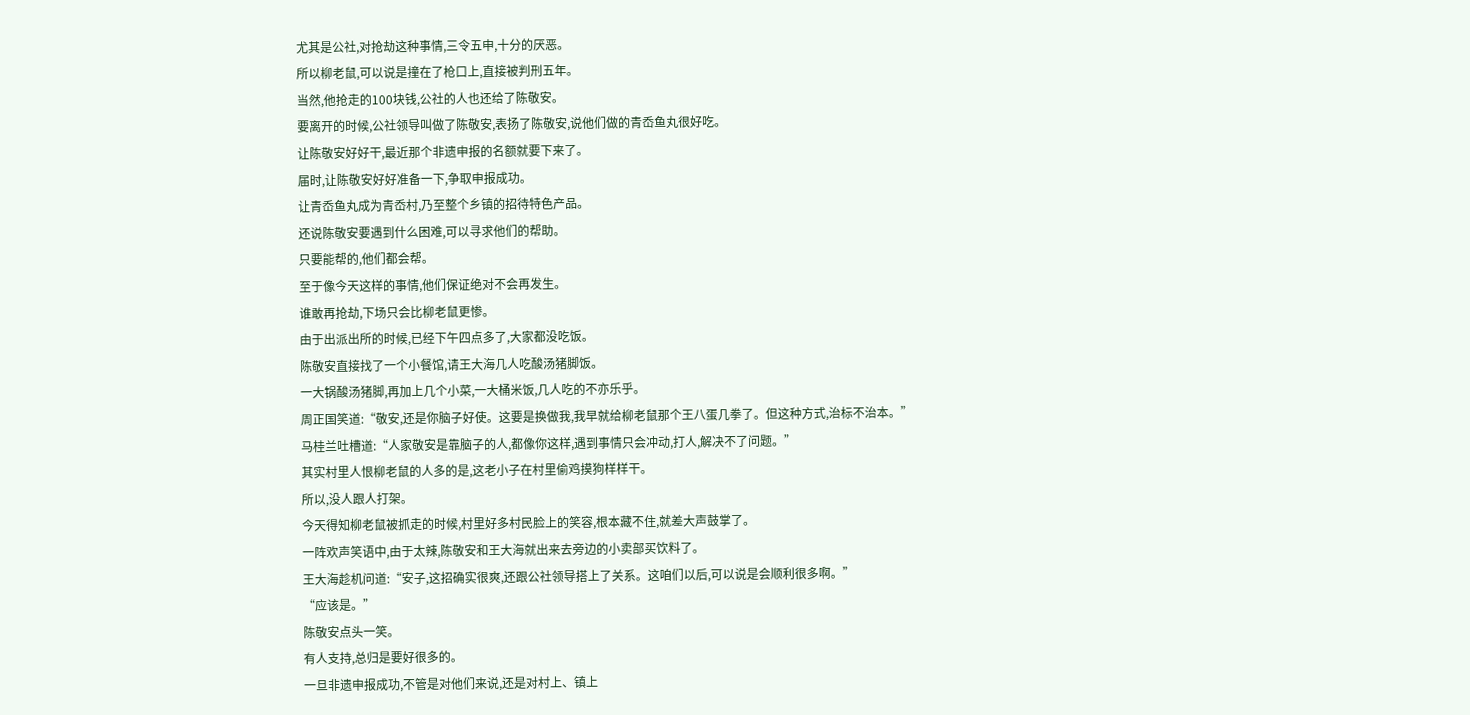尤其是公社,对抢劫这种事情,三令五申,十分的厌恶。
所以柳老鼠,可以说是撞在了枪口上,直接被判刑五年。
当然,他抢走的100块钱,公社的人也还给了陈敬安。
要离开的时候,公社领导叫做了陈敬安,表扬了陈敬安,说他们做的青岙鱼丸很好吃。
让陈敬安好好干,最近那个非遗申报的名额就要下来了。
届时,让陈敬安好好准备一下,争取申报成功。
让青岙鱼丸成为青岙村,乃至整个乡镇的招待特色产品。
还说陈敬安要遇到什么困难,可以寻求他们的帮助。
只要能帮的,他们都会帮。
至于像今天这样的事情,他们保证绝对不会再发生。
谁敢再抢劫,下场只会比柳老鼠更惨。
由于出派出所的时候,已经下午四点多了,大家都没吃饭。
陈敬安直接找了一个小餐馆,请王大海几人吃酸汤猪脚饭。
一大锅酸汤猪脚,再加上几个小菜,一大桶米饭,几人吃的不亦乐乎。
周正国笑道:“敬安,还是你脑子好使。这要是换做我,我早就给柳老鼠那个王八蛋几拳了。但这种方式,治标不治本。”
马桂兰吐槽道:“人家敬安是靠脑子的人,都像你这样,遇到事情只会冲动,打人,解决不了问题。”
其实村里人恨柳老鼠的人多的是,这老小子在村里偷鸡摸狗样样干。
所以,没人跟人打架。
今天得知柳老鼠被抓走的时候,村里好多村民脸上的笑容,根本藏不住,就差大声鼓掌了。
一阵欢声笑语中,由于太辣,陈敬安和王大海就出来去旁边的小卖部买饮料了。
王大海趁机问道:“安子,这招确实很爽,还跟公社领导搭上了关系。这咱们以后,可以说是会顺利很多啊。”
“应该是。”
陈敬安点头一笑。
有人支持,总归是要好很多的。
一旦非遗申报成功,不管是对他们来说,还是对村上、镇上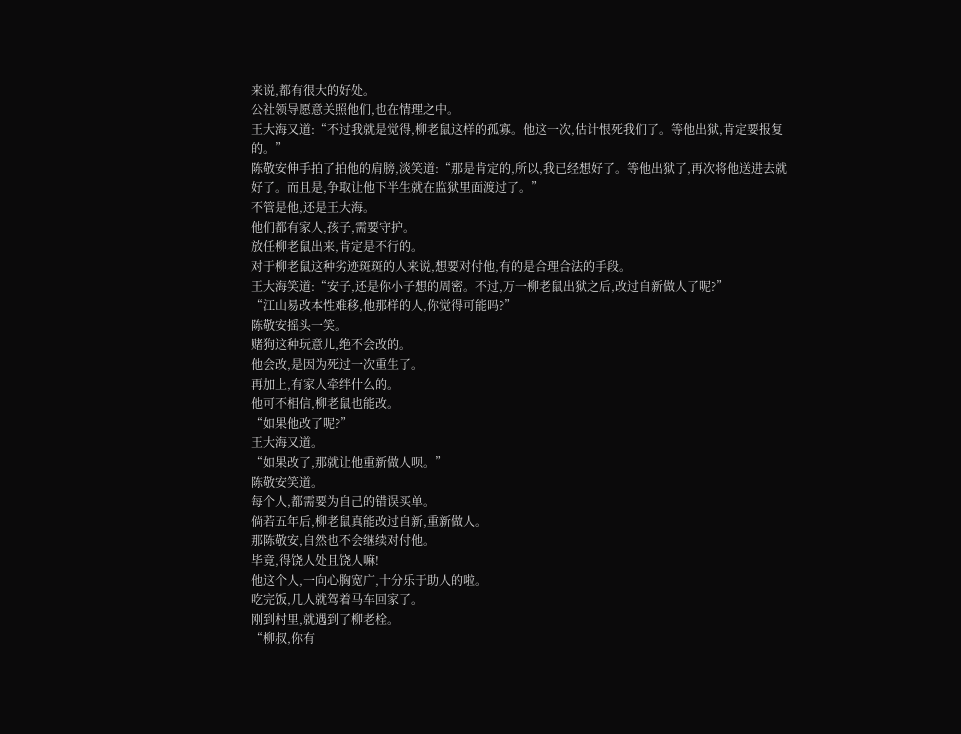来说,都有很大的好处。
公社领导愿意关照他们,也在情理之中。
王大海又道:“不过我就是觉得,柳老鼠这样的孤寡。他这一次,估计恨死我们了。等他出狱,肯定要报复的。”
陈敬安伸手拍了拍他的肩膀,淡笑道:“那是肯定的,所以,我已经想好了。等他出狱了,再次将他送进去就好了。而且是,争取让他下半生就在监狱里面渡过了。”
不管是他,还是王大海。
他们都有家人,孩子,需要守护。
放任柳老鼠出来,肯定是不行的。
对于柳老鼠这种劣迹斑斑的人来说,想要对付他,有的是合理合法的手段。
王大海笑道:“安子,还是你小子想的周密。不过,万一柳老鼠出狱之后,改过自新做人了呢?”
“江山易改本性难移,他那样的人,你觉得可能吗?”
陈敬安摇头一笑。
赌狗这种玩意儿,绝不会改的。
他会改,是因为死过一次重生了。
再加上,有家人牵绊什么的。
他可不相信,柳老鼠也能改。
“如果他改了呢?”
王大海又道。
“如果改了,那就让他重新做人呗。”
陈敬安笑道。
每个人,都需要为自己的错误买单。
倘若五年后,柳老鼠真能改过自新,重新做人。
那陈敬安,自然也不会继续对付他。
毕竟,得饶人处且饶人嘛!
他这个人,一向心胸宽广,十分乐于助人的啦。
吃完饭,几人就驾着马车回家了。
刚到村里,就遇到了柳老栓。
“柳叔,你有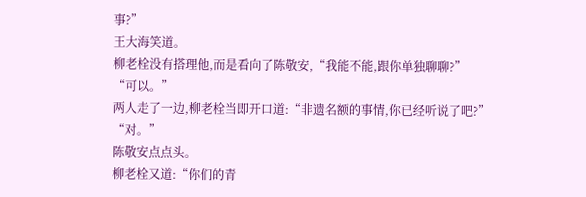事?”
王大海笑道。
柳老栓没有搭理他,而是看向了陈敬安,“我能不能,跟你单独聊聊?”
“可以。”
两人走了一边,柳老栓当即开口道:“非遗名额的事情,你已经听说了吧?”
“对。”
陈敬安点点头。
柳老栓又道:“你们的青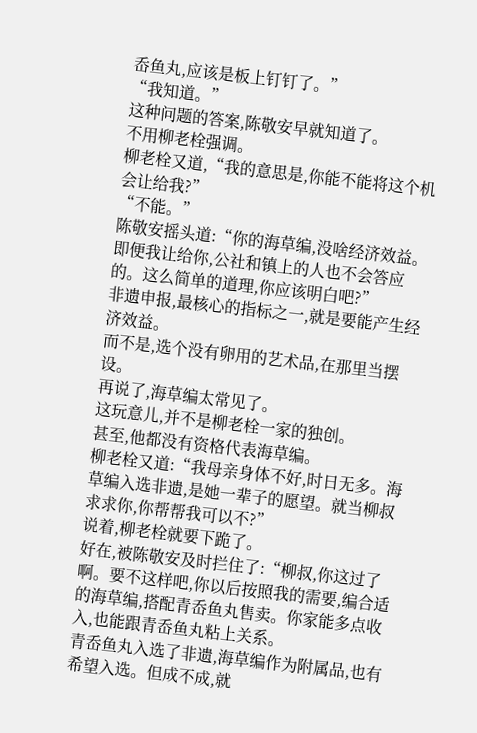岙鱼丸,应该是板上钉钉了。”
“我知道。”
这种问题的答案,陈敬安早就知道了。
不用柳老栓强调。
柳老栓又道,“我的意思是,你能不能将这个机会让给我?”
“不能。”
陈敬安摇头道:“你的海草编,没啥经济效益。即便我让给你,公社和镇上的人也不会答应的。这么简单的道理,你应该明白吧?”
非遗申报,最核心的指标之一,就是要能产生经济效益。
而不是,选个没有卵用的艺术品,在那里当摆设。
再说了,海草编太常见了。
这玩意儿,并不是柳老栓一家的独创。
甚至,他都没有资格代表海草编。
柳老栓又道:“我母亲身体不好,时日无多。海草编入选非遗,是她一辈子的愿望。就当柳叔求求你,你帮帮我可以不?”
说着,柳老栓就要下跪了。
好在,被陈敬安及时拦住了:“柳叔,你这过了啊。要不这样吧,你以后按照我的需要,编合适的海草编,搭配青岙鱼丸售卖。你家能多点收入,也能跟青岙鱼丸粘上关系。
青岙鱼丸入选了非遗,海草编作为附属品,也有希望入选。但成不成,就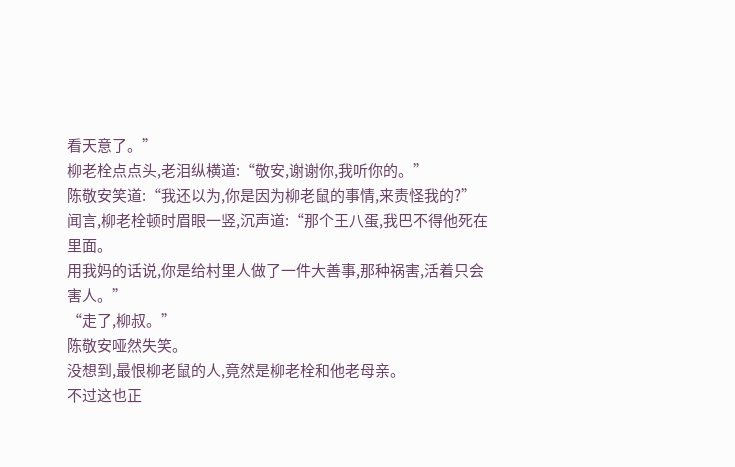看天意了。”
柳老栓点点头,老泪纵横道:“敬安,谢谢你,我听你的。”
陈敬安笑道:“我还以为,你是因为柳老鼠的事情,来责怪我的?”
闻言,柳老栓顿时眉眼一竖,沉声道:“那个王八蛋,我巴不得他死在里面。
用我妈的话说,你是给村里人做了一件大善事,那种祸害,活着只会害人。”
“走了,柳叔。”
陈敬安哑然失笑。
没想到,最恨柳老鼠的人,竟然是柳老栓和他老母亲。
不过这也正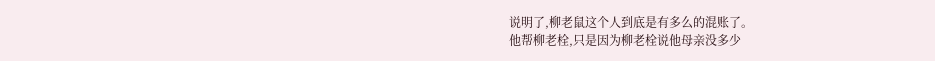说明了,柳老鼠这个人到底是有多么的混账了。
他帮柳老栓,只是因为柳老栓说他母亲没多少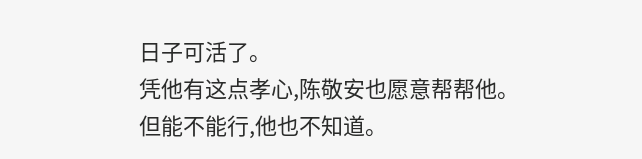日子可活了。
凭他有这点孝心,陈敬安也愿意帮帮他。
但能不能行,他也不知道。